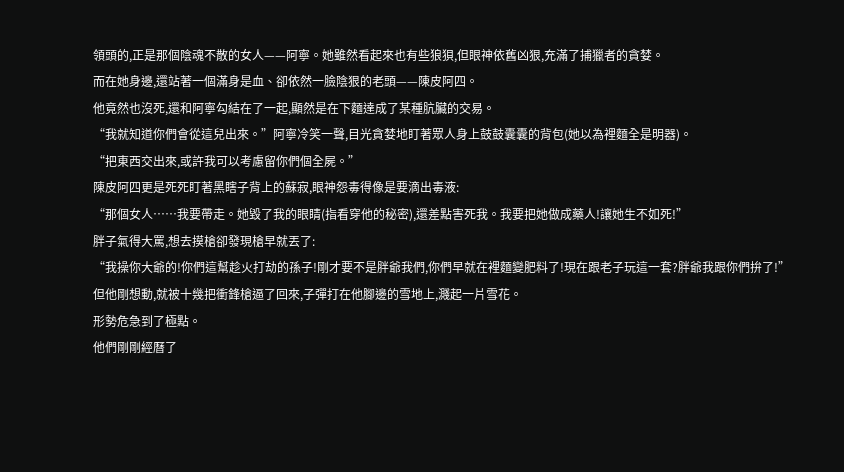領頭的,正是那個陰魂不散的女人——阿寧。她雖然看起來也有些狼狽,但眼神依舊凶狠,充滿了捕獵者的貪婪。
而在她身邊,還站著一個滿身是血、卻依然一臉陰狠的老頭——陳皮阿四。
他竟然也沒死,還和阿寧勾結在了一起,顯然是在下麵達成了某種肮臟的交易。
“我就知道你們會從這兒出來。”阿寧冷笑一聲,目光貪婪地盯著眾人身上鼓鼓囊囊的背包(她以為裡麵全是明器)。
“把東西交出來,或許我可以考慮留你們個全屍。”
陳皮阿四更是死死盯著黑瞎子背上的蘇寂,眼神怨毒得像是要滴出毒液:
“那個女人……我要帶走。她毀了我的眼睛(指看穿他的秘密),還差點害死我。我要把她做成藥人!讓她生不如死!”
胖子氣得大罵,想去摸槍卻發現槍早就丟了:
“我操你大爺的!你們這幫趁火打劫的孫子!剛才要不是胖爺我們,你們早就在裡麵變肥料了!現在跟老子玩這一套?胖爺我跟你們拚了!”
但他剛想動,就被十幾把衝鋒槍逼了回來,子彈打在他腳邊的雪地上,濺起一片雪花。
形勢危急到了極點。
他們剛剛經曆了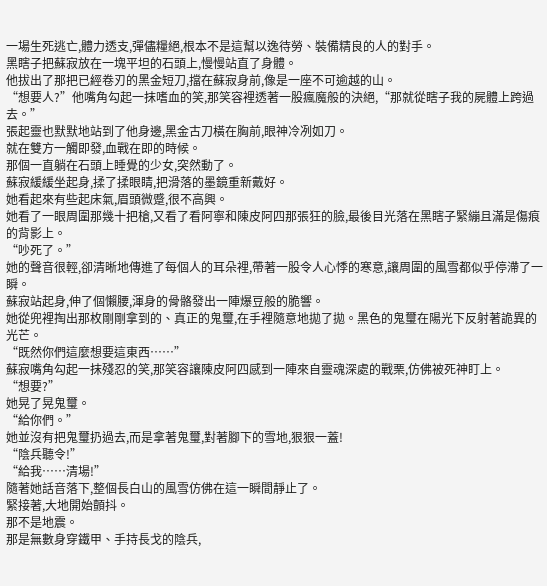一場生死逃亡,體力透支,彈儘糧絕,根本不是這幫以逸待勞、裝備精良的人的對手。
黑瞎子把蘇寂放在一塊平坦的石頭上,慢慢站直了身體。
他拔出了那把已經卷刃的黑金短刀,擋在蘇寂身前,像是一座不可逾越的山。
“想要人?”他嘴角勾起一抹嗜血的笑,那笑容裡透著一股瘋魔般的決絕,“那就從瞎子我的屍體上跨過去。”
張起靈也默默地站到了他身邊,黑金古刀橫在胸前,眼神冷冽如刀。
就在雙方一觸即發,血戰在即的時候。
那個一直躺在石頭上睡覺的少女,突然動了。
蘇寂緩緩坐起身,揉了揉眼睛,把滑落的墨鏡重新戴好。
她看起來有些起床氣,眉頭微蹙,很不高興。
她看了一眼周圍那幾十把槍,又看了看阿寧和陳皮阿四那張狂的臉,最後目光落在黑瞎子緊繃且滿是傷痕的背影上。
“吵死了。”
她的聲音很輕,卻清晰地傳進了每個人的耳朵裡,帶著一股令人心悸的寒意,讓周圍的風雪都似乎停滯了一瞬。
蘇寂站起身,伸了個懶腰,渾身的骨骼發出一陣爆豆般的脆響。
她從兜裡掏出那枚剛剛拿到的、真正的鬼璽,在手裡隨意地拋了拋。黑色的鬼璽在陽光下反射著詭異的光芒。
“既然你們這麼想要這東西……”
蘇寂嘴角勾起一抹殘忍的笑,那笑容讓陳皮阿四感到一陣來自靈魂深處的戰栗,仿佛被死神盯上。
“想要?”
她晃了晃鬼璽。
“給你們。”
她並沒有把鬼璽扔過去,而是拿著鬼璽,對著腳下的雪地,狠狠一蓋!
“陰兵聽令!”
“給我……清場!”
隨著她話音落下,整個長白山的風雪仿佛在這一瞬間靜止了。
緊接著,大地開始顫抖。
那不是地震。
那是無數身穿鐵甲、手持長戈的陰兵,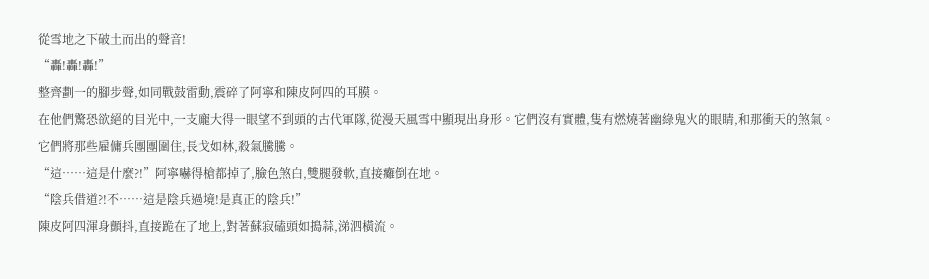從雪地之下破土而出的聲音!
“轟!轟!轟!”
整齊劃一的腳步聲,如同戰鼓雷動,震碎了阿寧和陳皮阿四的耳膜。
在他們驚恐欲絕的目光中,一支龐大得一眼望不到頭的古代軍隊,從漫天風雪中顯現出身形。它們沒有實體,隻有燃燒著幽綠鬼火的眼睛,和那衝天的煞氣。
它們將那些雇傭兵團團圍住,長戈如林,殺氣騰騰。
“這……這是什麼?!”阿寧嚇得槍都掉了,臉色煞白,雙腿發軟,直接癱倒在地。
“陰兵借道?!不……這是陰兵過境!是真正的陰兵!”
陳皮阿四渾身顫抖,直接跪在了地上,對著蘇寂磕頭如搗蒜,涕泗橫流。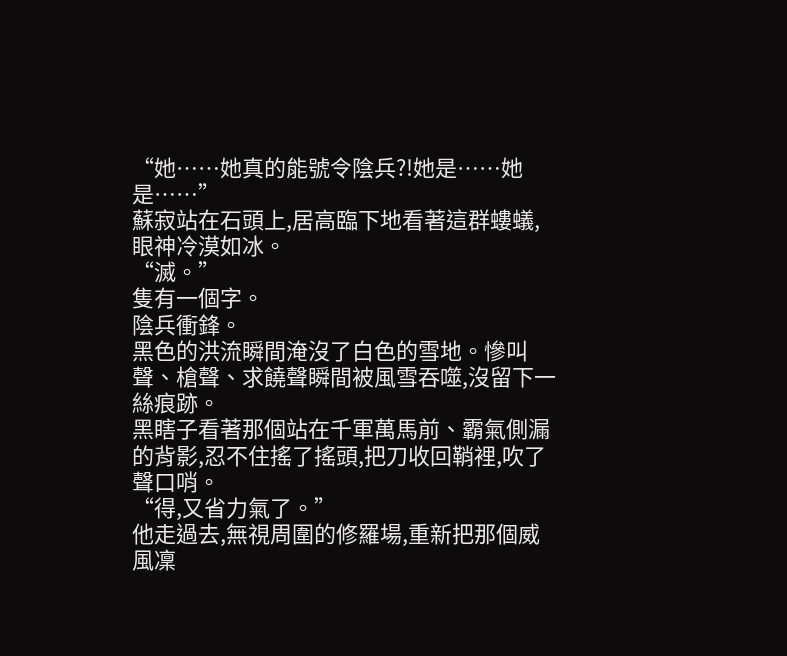“她……她真的能號令陰兵?!她是……她是……”
蘇寂站在石頭上,居高臨下地看著這群螻蟻,眼神冷漠如冰。
“滅。”
隻有一個字。
陰兵衝鋒。
黑色的洪流瞬間淹沒了白色的雪地。慘叫聲、槍聲、求饒聲瞬間被風雪吞噬,沒留下一絲痕跡。
黑瞎子看著那個站在千軍萬馬前、霸氣側漏的背影,忍不住搖了搖頭,把刀收回鞘裡,吹了聲口哨。
“得,又省力氣了。”
他走過去,無視周圍的修羅場,重新把那個威風凜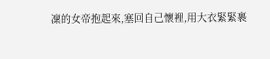凜的女帝抱起來,塞回自己懷裡,用大衣緊緊裹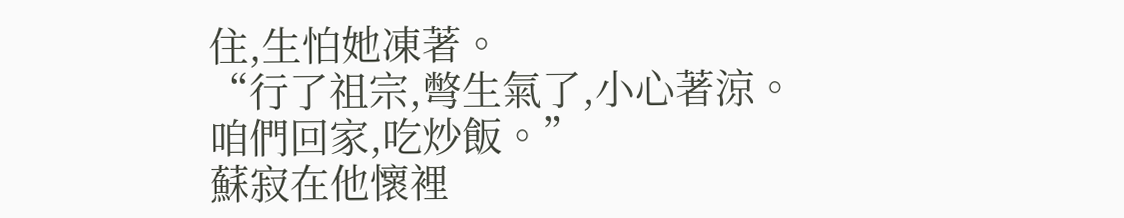住,生怕她凍著。
“行了祖宗,彆生氣了,小心著涼。咱們回家,吃炒飯。”
蘇寂在他懷裡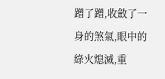蹭了蹭,收斂了一身的煞氣,眼中的綠火熄滅,重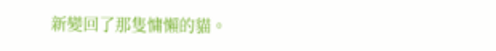新變回了那隻慵懶的貓。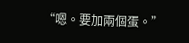“嗯。要加兩個蛋。”